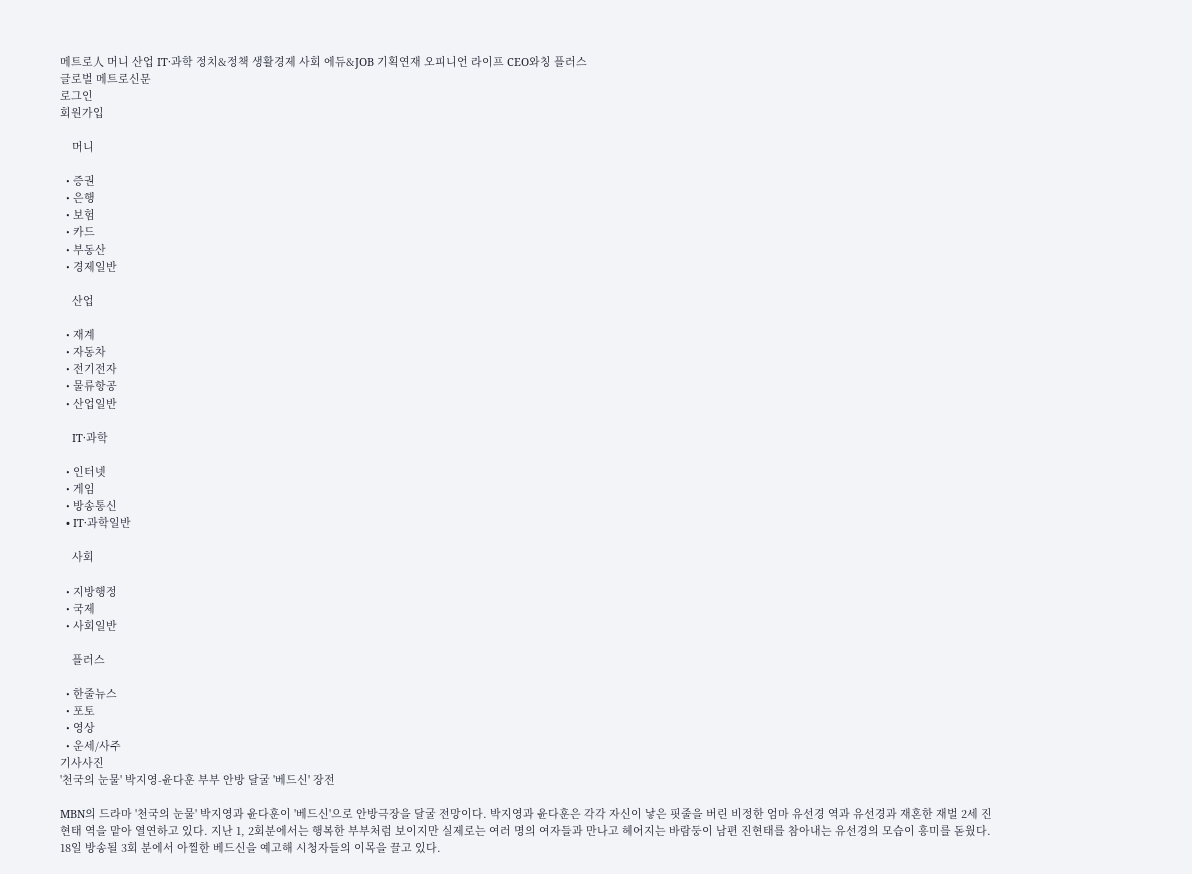메트로人 머니 산업 IT·과학 정치&정책 생활경제 사회 에듀&JOB 기획연재 오피니언 라이프 CEO와칭 플러스
글로벌 메트로신문
로그인
회원가입

    머니

  • 증권
  • 은행
  • 보험
  • 카드
  • 부동산
  • 경제일반

    산업

  • 재계
  • 자동차
  • 전기전자
  • 물류항공
  • 산업일반

    IT·과학

  • 인터넷
  • 게임
  • 방송통신
  • IT·과학일반

    사회

  • 지방행정
  • 국제
  • 사회일반

    플러스

  • 한줄뉴스
  • 포토
  • 영상
  • 운세/사주
기사사진
'천국의 눈물' 박지영-윤다훈 부부 안방 달굴 '베드신' 장전

MBN의 드라마 '천국의 눈물' 박지영과 윤다훈이 '베드신'으로 안방극장을 달굴 전망이다. 박지영과 윤다훈은 각각 자신이 낳은 핏줄을 버린 비정한 엄마 유선경 역과 유선경과 재혼한 재벌 2세 진현태 역을 맡아 열연하고 있다. 지난 1, 2회분에서는 행복한 부부처럼 보이지만 실제로는 여러 명의 여자들과 만나고 헤어지는 바람둥이 남편 진현태를 참아내는 유선경의 모습이 흥미를 돋웠다. 18일 방송될 3회 분에서 아찔한 베드신을 예고해 시청자들의 이목을 끌고 있다.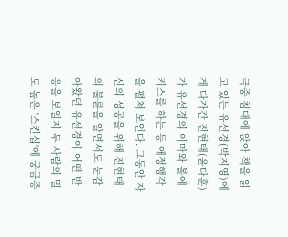극중 침대에 앉아 책을 읽고 있는 유선경(박지영)에게 다가간 진현태(윤다훈)가 유선경의 이마와 볼에 키스를 하는 등 애정행각을 펼쳐 보인다. 그동안 자신의 성공을 위해 진현태의 불륜을 알면서도 눈감아왔던 유선경이 어떤 반응을 보일지 두 사람의 밀도 높은 '스킨십'에 궁금증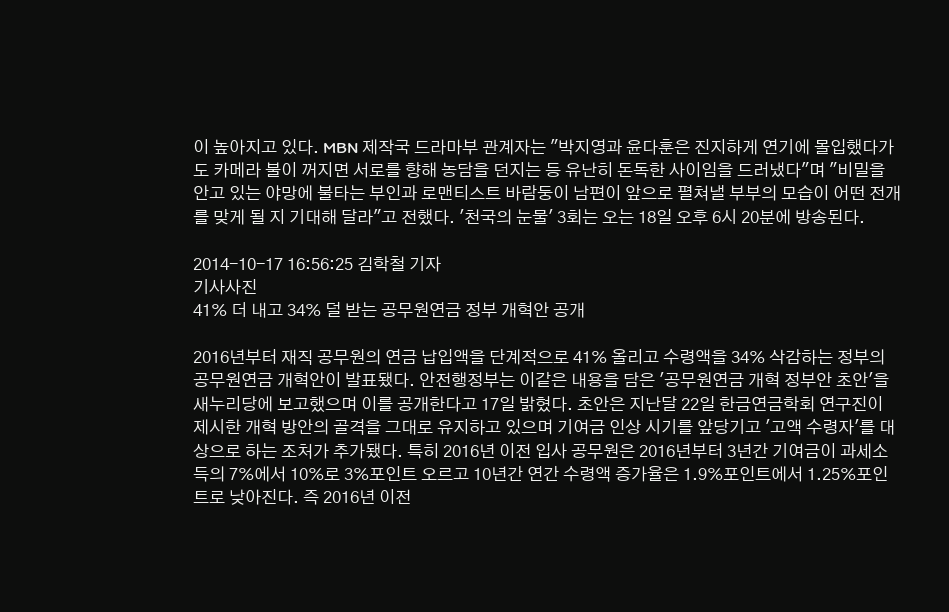이 높아지고 있다. MBN 제작국 드라마부 관계자는 "박지영과 윤다훈은 진지하게 연기에 몰입했다가도 카메라 불이 꺼지면 서로를 향해 농담을 던지는 등 유난히 돈독한 사이임을 드러냈다"며 "비밀을 안고 있는 야망에 불타는 부인과 로맨티스트 바람둥이 남편이 앞으로 펼쳐낼 부부의 모습이 어떤 전개를 맞게 될 지 기대해 달라"고 전했다. '천국의 눈물' 3회는 오는 18일 오후 6시 20분에 방송된다.

2014-10-17 16:56:25 김학철 기자
기사사진
41% 더 내고 34% 덜 받는 공무원연금 정부 개혁안 공개

2016년부터 재직 공무원의 연금 납입액을 단계적으로 41% 올리고 수령액을 34% 삭감하는 정부의 공무원연금 개혁안이 발표됐다. 안전행정부는 이같은 내용을 담은 '공무원연금 개혁 정부안 초안'을 새누리당에 보고했으며 이를 공개한다고 17일 밝혔다. 초안은 지난달 22일 한금연금학회 연구진이 제시한 개혁 방안의 골격을 그대로 유지하고 있으며 기여금 인상 시기를 앞당기고 '고액 수령자'를 대상으로 하는 조처가 추가됐다. 특히 2016년 이전 입사 공무원은 2016년부터 3년간 기여금이 과세소득의 7%에서 10%로 3%포인트 오르고 10년간 연간 수령액 증가율은 1.9%포인트에서 1.25%포인트로 낮아진다. 즉 2016년 이전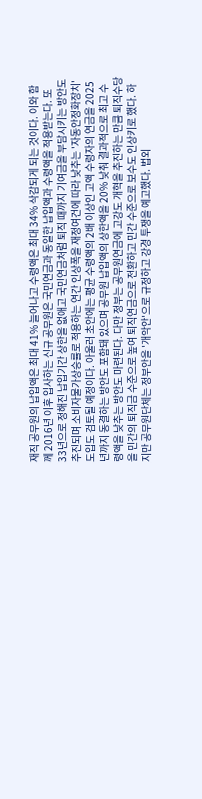재직 공무원의 납입액은 최대 41% 늘어나고 수령액은 최대 34% 삭감되게 되는 것이다. 이와 함께 2016년 이후 입사하는 신규 공무원은 국민연금과 동일한 납입액과 수령액을 적용받는다. 또 33년으로 정해진 납입기간 상한을 없애고 국민연금처럼 퇴직 때까지 기여금을 부담시키는 방안도 추진되며 소비자물가상승률로 적용하는 연간 인상폭을 재정여건에 따라 낮추는 '자동안정화장치' 도입도 검토될 예정이다. 아울러 초안에는 평균 수령액의 2배 이상인 고액 수령자의 연금을 2025년까지 동결하는 방안도 포함돼 있으며 공무원 납입액의 상한액을 20% 낮춰 결과적으로 최고 수령액을 낮추는 방안도 마련된다. 다만 정부는 공무원연금에 고강도 개혁을 추진하는 만큼 퇴직수당을 민간의 퇴직금 수준으로 높여 퇴직연금으로 전환하고 민간 수준으로 보수도 인상키로 했다. 하지만 공무원단체는 정부안을 '개악안'으로 규정하고 강경 투쟁을 예고했다. 법외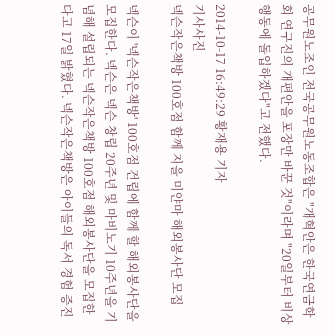공무원노조인 전국공무원노동조합은 "개혁안은 한국연금학회 연구진의 개편안을 포장만 바꾼 것"이라며 "20일부터 비상행동에 돌입하겠다"고 전했다.

2014-10-17 16:49:29 황재용 기자
기사사진
넥슨작은책방 100호점 함께 지을 미얀마 해외봉사단 모집

넥슨이 '넥슨작은책방' 100호점 건립에 함께 할 해외봉사단을 모집한다. 넥슨은 넥슨 창립 20주년 및 마비노기 10주년을 기념해 설립되는 넥슨작은책방 100호점 해외봉사단을 모집한다고 17일 밝혔다. 넥슨작은책방은 아이들의 독서 경험 증진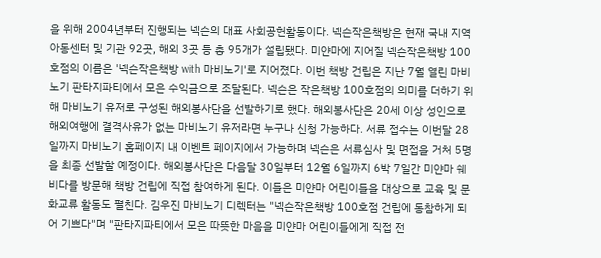을 위해 2004년부터 진행되는 넥슨의 대표 사회공헌활동이다. 넥슨작은책방은 현재 국내 지역아동센터 및 기관 92곳, 해외 3곳 등 총 95개가 설립됐다. 미얀마에 지어질 넥슨작은책방 100호점의 이름은 '넥슨작은책방 with 마비노기'로 지어졌다. 이번 책방 건립은 지난 7월 열린 마비노기 판타지파티에서 모은 수익금으로 조달된다. 넥슨은 작은책방 100호점의 의미를 더하기 위해 마비노기 유저로 구성된 해외봉사단을 선발하기로 했다. 해외봉사단은 20세 이상 성인으로 해외여행에 결격사유가 없는 마비노기 유저라면 누구나 신청 가능하다. 서류 접수는 이번달 28일까지 마비노기 홈페이지 내 이벤트 페이지에서 가능하며 넥슨은 서류심사 및 면접을 거처 5명을 최종 선발할 예정이다. 해외봉사단은 다음달 30일부터 12월 6일까지 6박 7일간 미얀마 쉐비다를 방문해 책방 건립에 직접 참여하게 된다. 이들은 미얀마 어린이들을 대상으로 교육 및 문화교류 활동도 펼친다. 김우진 마비노기 디렉터는 "넥슨작은책방 100호점 건립에 동참하게 되어 기쁘다"며 "판타지파티에서 모은 따뜻한 마음을 미얀마 어린이들에게 직접 전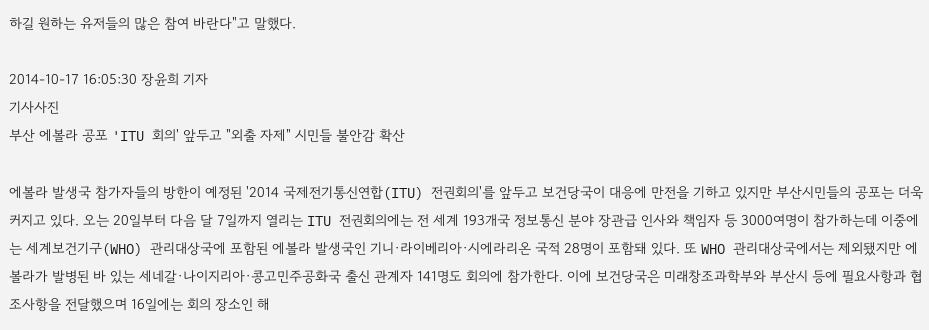하길 원하는 유저들의 많은 참여 바란다"고 말했다.

2014-10-17 16:05:30 장윤희 기자
기사사진
부산 에볼라 공포 'ITU 회의' 앞두고 "외출 자제" 시민들 불안감 확산

에볼라 발생국 참가자들의 방한이 예정된 '2014 국제전기통신연합(ITU) 전권회의'를 앞두고 보건당국이 대응에 만전을 기하고 있지만 부산시민들의 공포는 더욱 커지고 있다. 오는 20일부터 다음 달 7일까지 열리는 ITU 전권회의에는 전 세계 193개국 정보통신 분야 장관급 인사와 책임자 등 3000여명이 참가하는데 이중에는 세계보건기구(WHO) 관리대상국에 포함된 에볼라 발생국인 기니·라이베리아·시에라리온 국적 28명이 포함돼 있다. 또 WHO 관리대상국에서는 제외됐지만 에볼라가 발병된 바 있는 세네갈·나이지리아·콩고민주공화국 출신 관계자 141명도 회의에 참가한다. 이에 보건당국은 미래창조과학부와 부산시 등에 필요사항과 협조사항을 전달했으며 16일에는 회의 장소인 해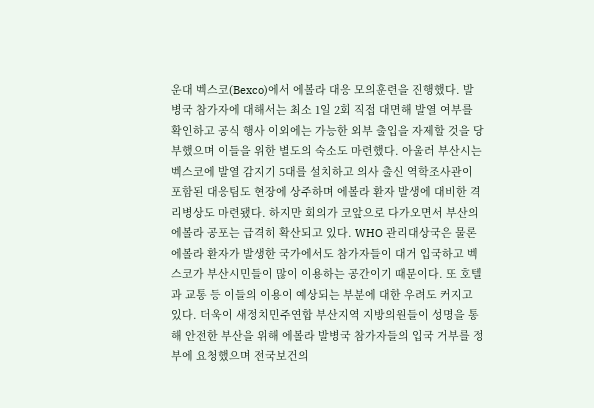운대 벡스코(Bexco)에서 에볼라 대응 모의훈련을 진행했다. 발병국 참가자에 대해서는 최소 1일 2회 직접 대면해 발열 여부를 확인하고 공식 행사 이외에는 가능한 외부 출입을 자제할 것을 당부했으며 이들을 위한 별도의 숙소도 마련했다. 아울러 부산시는 벡스코에 발열 감지기 5대를 설치하고 의사 출신 역학조사관이 포함된 대응팀도 현장에 상주하며 에볼라 환자 발생에 대비한 격리병상도 마련됐다. 하지만 회의가 코앞으로 다가오면서 부산의 에볼라 공포는 급격히 확산되고 있다. WHO 관리대상국은 물론 에볼라 환자가 발생한 국가에서도 참가자들이 대거 입국하고 벡스코가 부산시민들이 많이 이용하는 공간이기 때문이다. 또 호텔과 교통 등 이들의 이용이 예상되는 부분에 대한 우려도 커지고 있다. 더욱이 새정치민주연합 부산지역 지방의원들이 성명을 통해 안전한 부산을 위해 에볼라 발병국 참가자들의 입국 거부를 정부에 요청했으며 전국보건의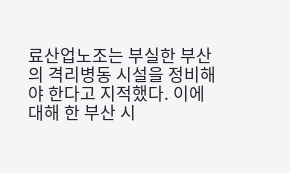료산업노조는 부실한 부산의 격리병동 시설을 정비해야 한다고 지적했다. 이에 대해 한 부산 시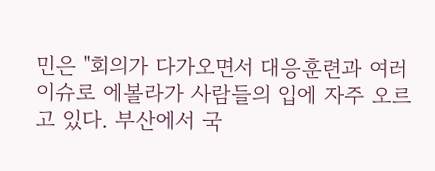민은 "회의가 다가오면서 대응훈련과 여러 이슈로 에볼라가 사람들의 입에 자주 오르고 있다. 부산에서 국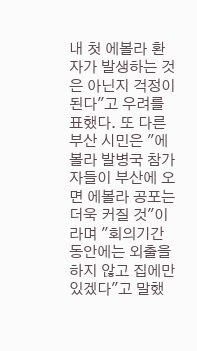내 첫 에볼라 환자가 발생하는 것은 아닌지 걱정이 된다"고 우려를 표했다. 또 다른 부산 시민은 "에볼라 발병국 참가자들이 부산에 오면 에볼라 공포는 더욱 커질 것"이라며 "회의기간 동안에는 외출을 하지 않고 집에만 있겠다"고 말했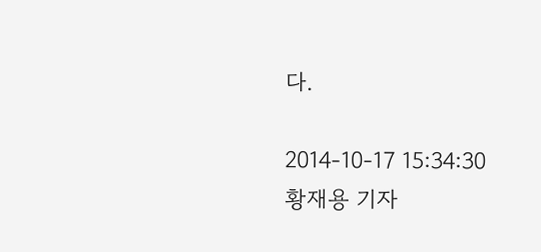다.

2014-10-17 15:34:30 황재용 기자